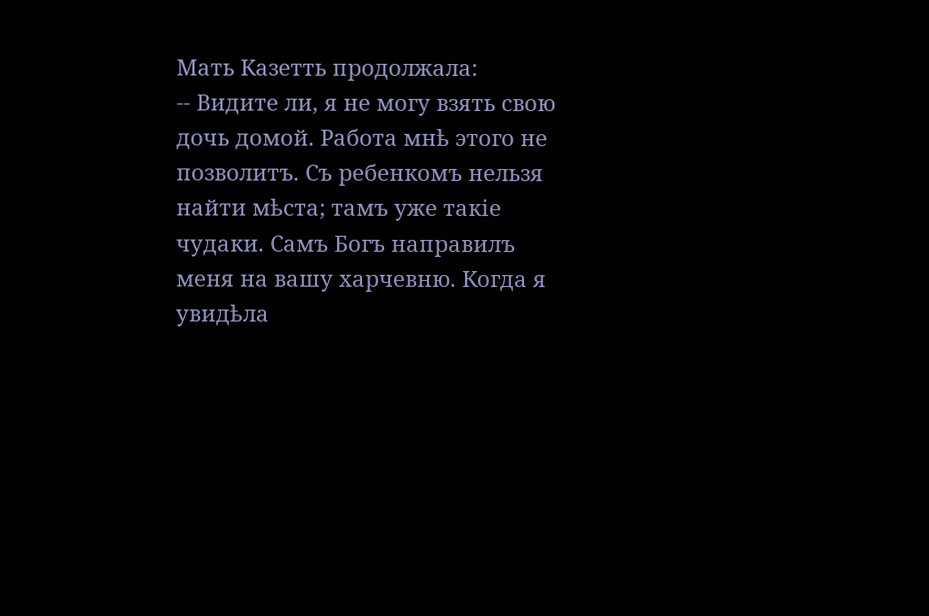Мать Казетть продолжала:
-- Видите ли, я не могу взять свою дочь домой. Работа мнѣ этого не позволитъ. Съ ребенкомъ нельзя найти мѣста; тамъ уже такіе чудаки. Самъ Богъ направилъ меня на вашу харчевню. Когда я увидѣла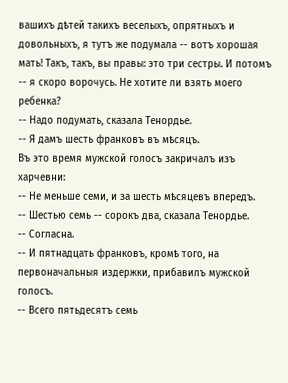вашихъ дѣтей такихъ веселыхъ, опрятныхъ и довольныхъ, я тутъ же подумала -- вотъ хорошая мать! Такъ, такъ, вы правы: это три сестры. И потомъ -- я скоро ворочусь. Не хотите ли взять моего ребенка?
-- Надо подумать, сказала Тенордье.
-- Я дамъ шесть франковъ въ мѣсяцъ.
Въ это время мужской голосъ закричалъ изъ харчевни:
-- Не меньше семи, и за шесть мѣсяцевъ впередъ.
-- Шестью семь -- сорокъ два, сказала Тенордье.
-- Согласна.
-- И пятнадцать франковъ, кромѣ того, на первоначальныя издержки, прибавилъ мужской голосъ.
-- Всего пятьдесятъ семь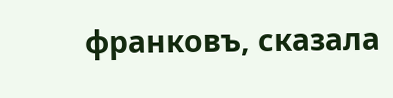франковъ, сказала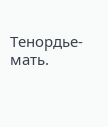Тенордье-мать.